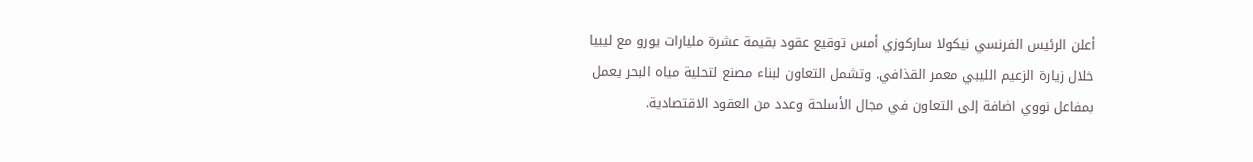أعلن الرئيس الفرنسي نيكولا ساركوزي أمس توقيع عقود بقيمة عشرة مليارات يورو مع ليبيا خلال زيارة الزعيم الليبي معمر القذافي. وتشمل التعاون لبناء مصنع لتحلية مياه البحر يعمل بمفاعل نووي اضافة إلى التعاون في مجال الأسلحة وعدد من العقود الاقتصادية.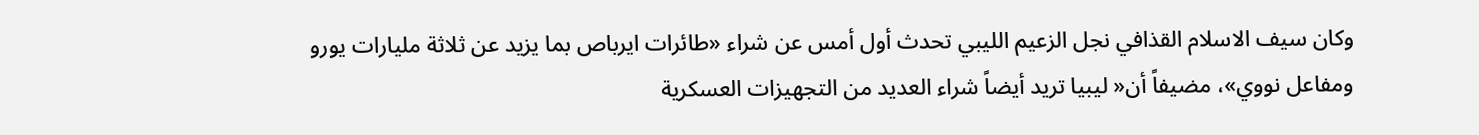وكان سيف الاسلام القذافي نجل الزعيم الليبي تحدث أول أمس عن شراء «طائرات ايرباص بما يزيد عن ثلاثة مليارات يورو ومفاعل نووي»، مضيفاً أن« ليبيا تريد أيضاً شراء العديد من التجهيزات العسكرية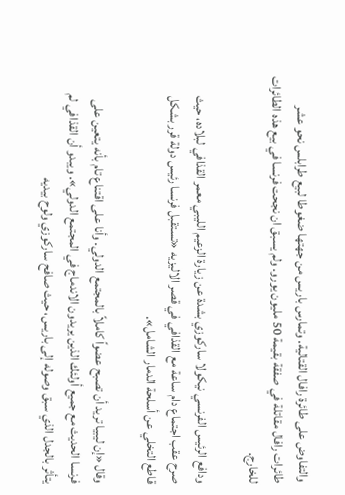والتفاوض على طائرة رافال القتالية. وتمارس باريس من جهتها ضغوطا لبيع طرابلس نحو عشر طائرات رافال مقاتلة في صفقة بقيمة 50 مليون يورو. ولم يسبق ان نجحت فرنسا في بيع هذه الطائرات للخارج.

ودافع الرئيس الفرنسي نيكولا ساركوزي بشدة عن زيارة الزعيم الليبي معمر القذافي لبلاده، حيث صرح عقب اجتماع دام ساعة مع القذافي في قصر الاليزيه «تستقبل فرنسا رئيس دولة قرر بشكل قاطع التخلي عن أسلحة الدمار الشامل».

وقال «إن ليبيا تريد أن تصبح عضواً كاملاً بالمجتمع الدولي. وأنا على اقتناع تام بأنه يتعين على فرنسا الحديث مع جميع أولئك الذين يريدون الاندماج في المجتمع الدولي». ويبدو أن القذافي لم يتأثر بالجدل الذي سبق وصوله إلى باريس، حيث صافح ساركوزي ولوح بيديه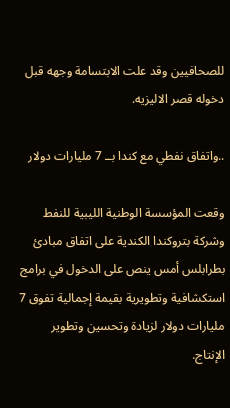للصحافيين وقد علت الابتسامة وجهه قبل دخوله قصر الاليزيه.

..واتفاق نفطي مع كندا بــ 7 مليارات دولار

وقعت المؤسسة الوطنية الليبية للنفط وشركة بتروكندا الكندية على اتفاق مبادئ بطرابلس أمس ينص على الدخول في برامج استكشافية وتطويرية بقيمة إجمالية تفوق 7 مليارات دولار لزيادة وتحسين وتطوير الإنتاج.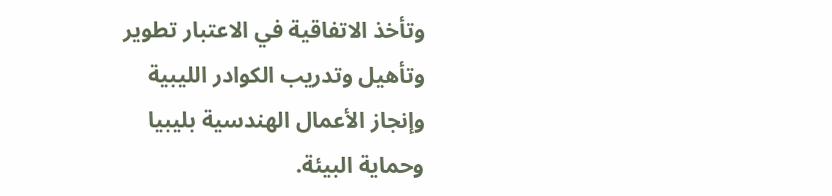وتأخذ الاتفاقية في الاعتبار تطوير وتأهيل وتدريب الكوادر الليبية وإنجاز الأعمال الهندسية بليبيا وحماية البيئة.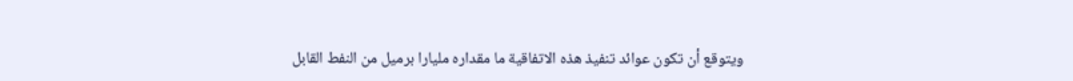ويتوقع أن تكون عوائد تنفيذ هذه الاتفاقية ما مقداره مليارا برميل من النفط القابل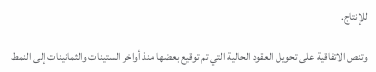للإنتاج.

وتنص الاتفاقية على تحويل العقود الحالية التي تم توقيع بعضها منذ أواخر الستينات والثمانينات إلى النمط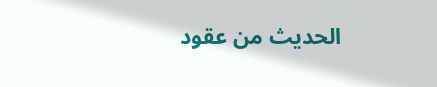الحديث من عقود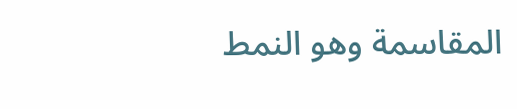المقاسمة وهو النمط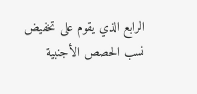الرابع الذي يقوم على تخفيض نسب الحصص الأجنبية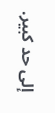إلى حد كبير.